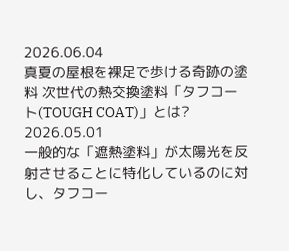2026.06.04
真夏の屋根を裸足で歩ける奇跡の塗料 次世代の熱交換塗料「タフコート(TOUGH COAT)」とは?
2026.05.01
一般的な「遮熱塗料」が太陽光を反射させることに特化しているのに対し、タフコー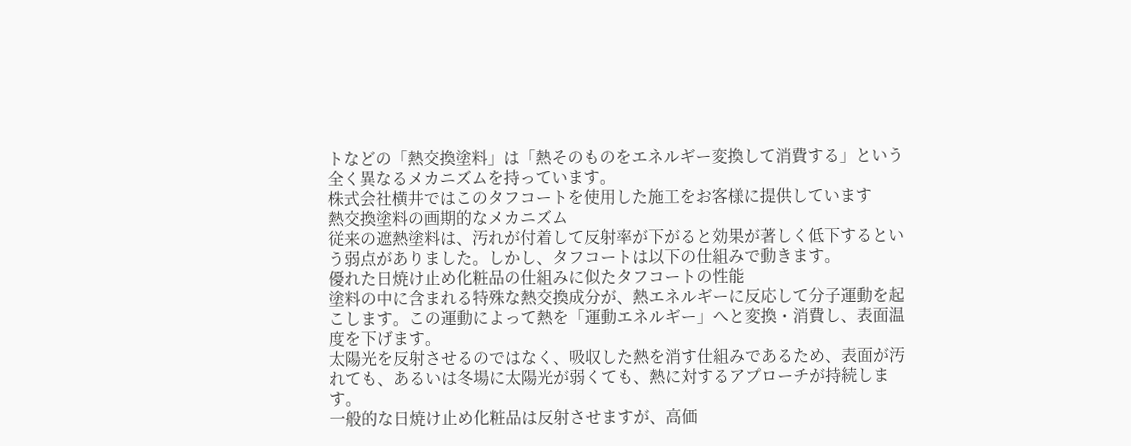トなどの「熱交換塗料」は「熱そのものをエネルギー変換して消費する」という全く異なるメカニズムを持っています。
株式会社横井ではこのタフコートを使用した施工をお客様に提供しています
熱交換塗料の画期的なメカニズム
従来の遮熱塗料は、汚れが付着して反射率が下がると効果が著しく低下するという弱点がありました。しかし、タフコートは以下の仕組みで動きます。
優れた日焼け止め化粧品の仕組みに似たタフコートの性能
塗料の中に含まれる特殊な熱交換成分が、熱エネルギーに反応して分子運動を起こします。この運動によって熱を「運動エネルギー」へと変換・消費し、表面温度を下げます。
太陽光を反射させるのではなく、吸収した熱を消す仕組みであるため、表面が汚れても、あるいは冬場に太陽光が弱くても、熱に対するアプローチが持続します。
一般的な日焼け止め化粧品は反射させますが、高価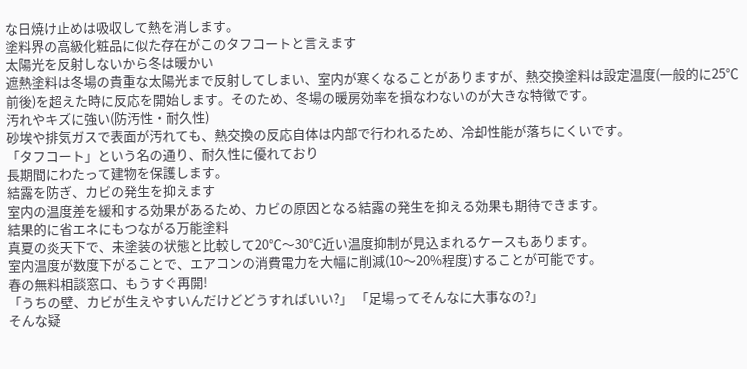な日焼け止めは吸収して熱を消します。
塗料界の高級化粧品に似た存在がこのタフコートと言えます
太陽光を反射しないから冬は暖かい
遮熱塗料は冬場の貴重な太陽光まで反射してしまい、室内が寒くなることがありますが、熱交換塗料は設定温度(一般的に25℃前後)を超えた時に反応を開始します。そのため、冬場の暖房効率を損なわないのが大きな特徴です。
汚れやキズに強い(防汚性・耐久性)
砂埃や排気ガスで表面が汚れても、熱交換の反応自体は内部で行われるため、冷却性能が落ちにくいです。
「タフコート」という名の通り、耐久性に優れており
長期間にわたって建物を保護します。
結露を防ぎ、カビの発生を抑えます
室内の温度差を緩和する効果があるため、カビの原因となる結露の発生を抑える効果も期待できます。
結果的に省エネにもつながる万能塗料
真夏の炎天下で、未塗装の状態と比較して20℃〜30℃近い温度抑制が見込まれるケースもあります。
室内温度が数度下がることで、エアコンの消費電力を大幅に削減(10〜20%程度)することが可能です。
春の無料相談窓口、もうすぐ再開!
「うちの壁、カビが生えやすいんだけどどうすればいい?」 「足場ってそんなに大事なの?」
そんな疑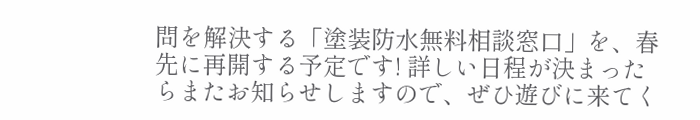問を解決する「塗装防水無料相談窓口」を、春先に再開する予定です! 詳しい日程が決まったらまたお知らせしますので、ぜひ遊びに来てく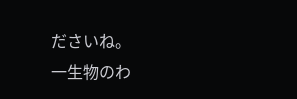ださいね。
一生物のわ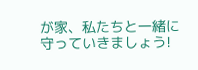が家、私たちと一緒に守っていきましょう!